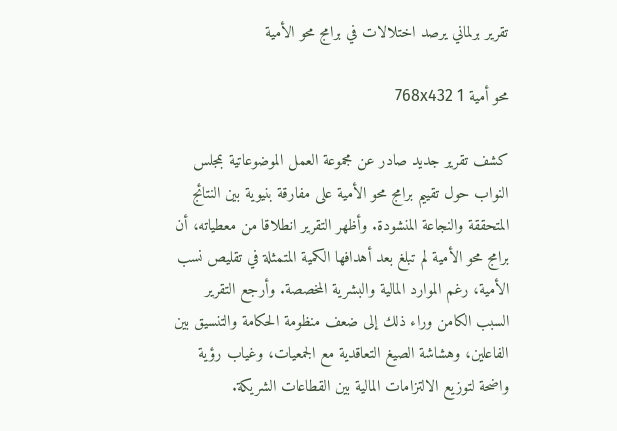تقرير برلماني يرصد اختلالات في برامج محو الأمية

محو أمية 768x432 1

كشف تقرير جديد صادر عن مجموعة العمل الموضوعاتية بمجلس النواب حول تقييم برامج محو الأمية على مفارقة بنيوية بين النتائج المتحققة والنجاعة المنشودة. وأظهر التقرير انطلاقا من معطياته، أن برامج محو الأمية لم تبلغ بعد أهدافها الكمية المتمثلة في تقليص نسب الأمية، رغم الموارد المالية والبشرية المخصصة. وأرجع التقرير السبب الكامن وراء ذلك إلى ضعف منظومة الحكامة والتنسيق بين الفاعلين، وهشاشة الصيغ التعاقدية مع الجمعيات، وغياب رؤية واضحة لتوزيع الالتزامات المالية بين القطاعات الشريكة.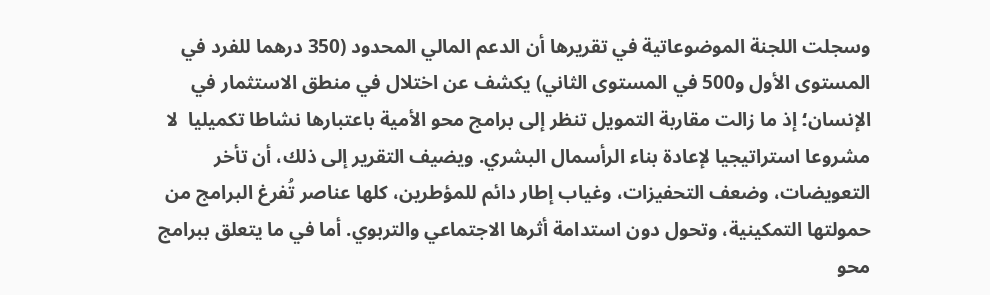وسجلت اللجنة الموضوعاتية في تقريرها أن الدعم المالي المحدود (350 درهما للفرد في المستوى الأول و500 في المستوى الثاني) يكشف عن اختلال في منطق الاستثمار في الإنسان؛ إذ ما زالت مقاربة التمويل تنظر إلى برامج محو الأمية باعتبارها نشاطا تكميليا  لا مشروعا استراتيجيا لإعادة بناء الرأسمال البشري. ويضيف التقرير إلى ذلك، أن تأخر التعويضات، وضعف التحفيزات، وغياب إطار دائم للمؤطرين، كلها عناصر تُفرغ البرامج من حمولتها التمكينية، وتحول دون استدامة أثرها الاجتماعي والتربوي. أما في ما يتعلق ببرامج محو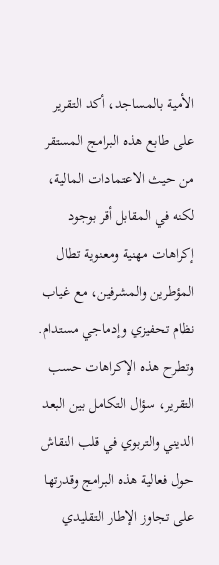الأمية بالمساجد، أكد التقرير على طابع هذه البرامج المستقر من حيث الاعتمادات المالية، لكنه في المقابل أقر بوجود إكراهات مهنية ومعنوية تطال المؤطرين والمشرفين، مع غياب نظام تحفيزي وإدماجي مستدام. وتطرح هذه الإكراهات حسب التقرير، سؤال التكامل بين البعد الديني والتربوي في قلب النقاش حول فعالية هذه البرامج وقدرتها على تجاوز الإطار التقليدي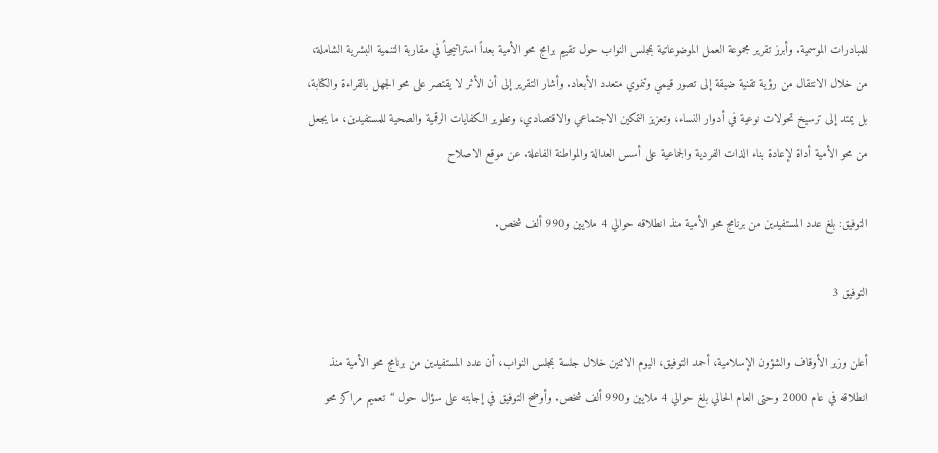للمبادرات الموسمية. وأبرز تقرير مجموعة العمل الموضوعاتية بمجلس النواب حول تقييم برامج محو الأمية بعداً استراتيجياً في مقاربة التنمية البشرية الشاملة، من خلال الانتقال من رؤية تقنية ضيقة إلى تصور قيمي وتنموي متعدد الأبعاد. وأشار التقرير إلى أن الأثر لا يقتصر على محو الجهل بالقراءة والكتابة، بل يمتد إلى ترسيخ تحولات نوعية في أدوار النساء، وتعزيز التمكين الاجتماعي والاقتصادي، وتطوير الكفايات الرقمية والصحية للمستفيدين، ما يجعل من محو الأمية أداة لإعادة بناء الذات الفردية والجماعية على أسس العدالة والمواطنة الفاعلة. عن موقع الاصلاح

التوفيق: بلغ عدد المستفيدين من برنامج محو الأمية منذ انطلاقه حوالي 4 ملايين و990 ألف شخص.

التوفيق 3

أعلن وزير الأوقاف والشؤون الإسلامية، أحمد التوفيق، اليوم الاثنين خلال جلسة بمجلس النواب، أن عدد المستفيدين من برنامج محو الأمية منذ انطلاقه في عام 2000 وحتى العام الحالي بلغ حوالي 4 ملايين و990 ألف شخص. وأوضح التوفيق في إجابته على سؤال حول “تعميم مراكز محو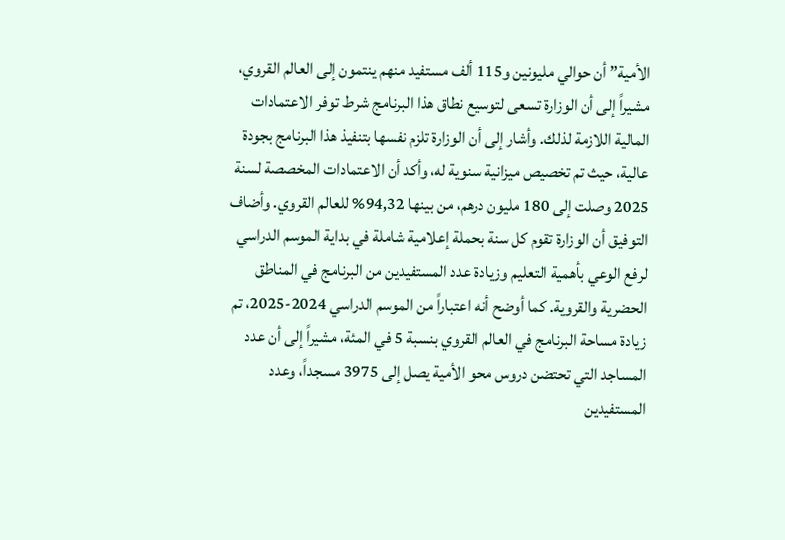الأمية” أن حوالي مليونين و115 ألف مستفيد منهم ينتمون إلى العالم القروي، مشيراً إلى أن الوزارة تسعى لتوسيع نطاق هذا البرنامج شرط توفر الاعتمادات المالية اللازمة لذلك. وأشار إلى أن الوزارة تلزم نفسها بتنفيذ هذا البرنامج بجودة عالية، حيث تم تخصيص ميزانية سنوية له، وأكد أن الاعتمادات المخصصة لسنة 2025 وصلت إلى 180 مليون درهم، من بينها 94,32% للعالم القروي. وأضاف التوفيق أن الوزارة تقوم كل سنة بحملة إعلامية شاملة في بداية الموسم الدراسي لرفع الوعي بأهمية التعليم وزيادة عدد المستفيدين من البرنامج في المناطق الحضرية والقروية. كما أوضح أنه اعتباراً من الموسم الدراسي 2024-2025، تم زيادة مساحة البرنامج في العالم القروي بنسبة 5 في المئة، مشيراً إلى أن عدد المساجد التي تحتضن دروس محو الأمية يصل إلى 3975 مسجداً، وعدد المستفيدين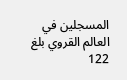المسجلين في العالم القروي بلغ 122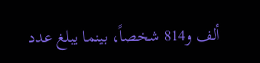ألف و814 شخصاً، بينما يبلغ عدد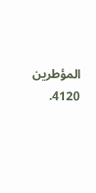المؤطرين 4120.